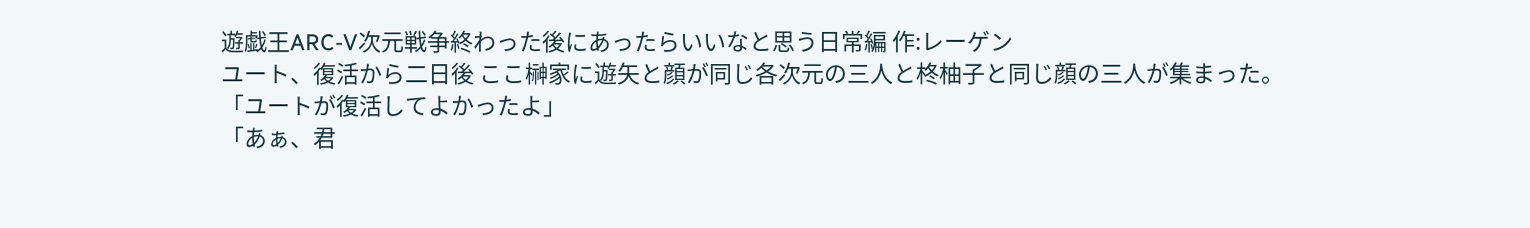遊戯王ARC-V次元戦争終わった後にあったらいいなと思う日常編 作:レーゲン
ユート、復活から二日後 ここ榊家に遊矢と顔が同じ各次元の三人と柊柚子と同じ顔の三人が集まった。
「ユートが復活してよかったよ」
「あぁ、君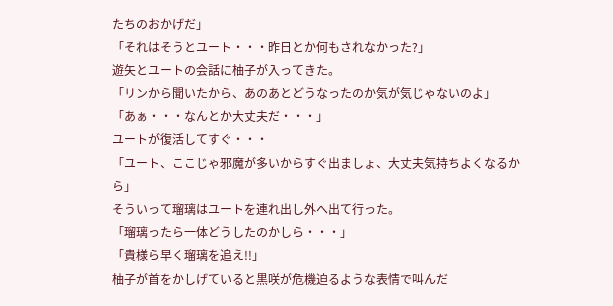たちのおかげだ」
「それはそうとユート・・・昨日とか何もされなかった?」
遊矢とユートの会話に柚子が入ってきた。
「リンから聞いたから、あのあとどうなったのか気が気じゃないのよ」
「あぁ・・・なんとか大丈夫だ・・・」
ユートが復活してすぐ・・・
「ユート、ここじゃ邪魔が多いからすぐ出ましょ、大丈夫気持ちよくなるから」
そういって瑠璃はユートを連れ出し外へ出て行った。
「瑠璃ったら一体どうしたのかしら・・・」
「貴様ら早く瑠璃を追え!!」
柚子が首をかしげていると黒咲が危機迫るような表情で叫んだ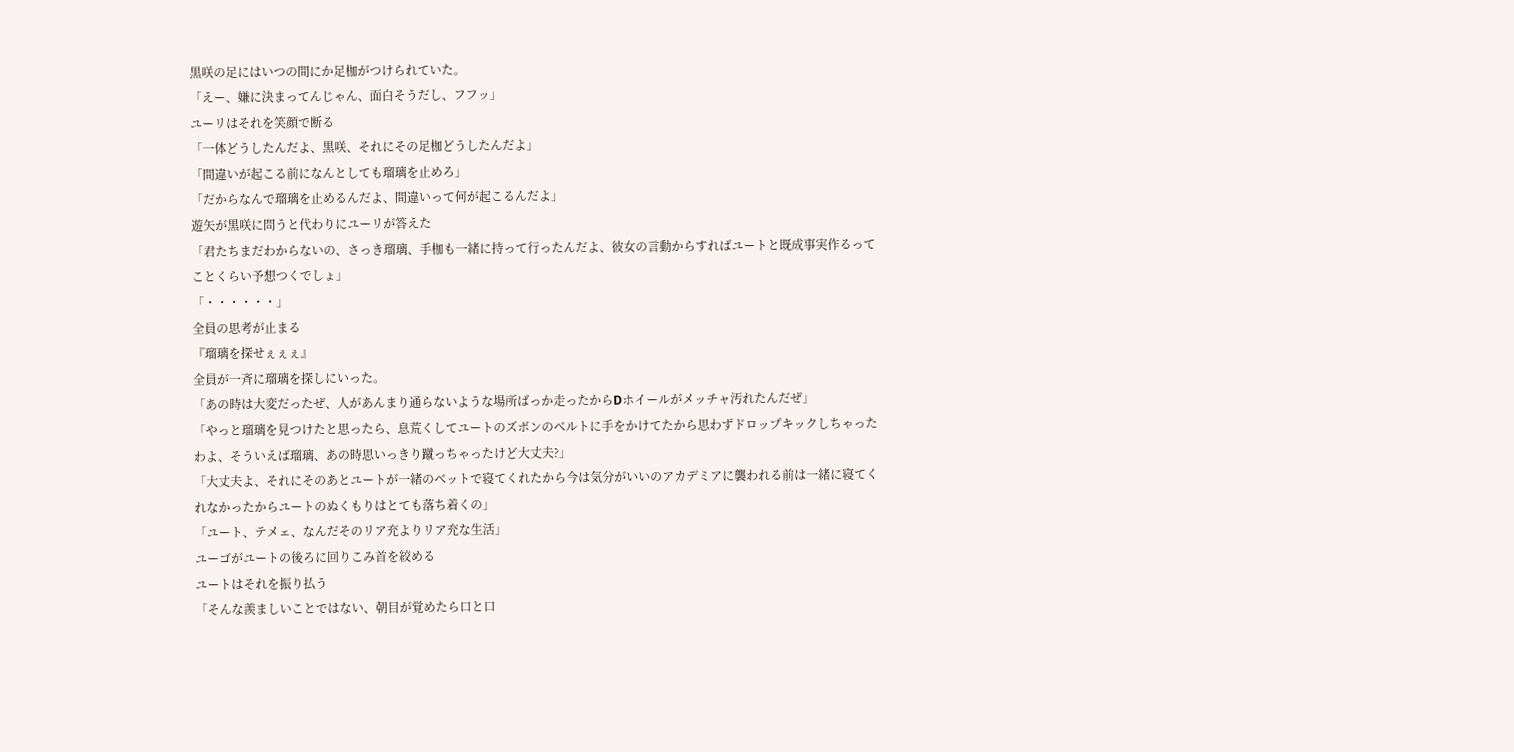黒咲の足にはいつの間にか足枷がつけられていた。
「えー、嫌に決まってんじゃん、面白そうだし、フフッ」
ユーリはそれを笑顔で断る
「一体どうしたんだよ、黒咲、それにその足枷どうしたんだよ」
「間違いが起こる前になんとしても瑠璃を止めろ」
「だからなんで瑠璃を止めるんだよ、間違いって何が起こるんだよ」
遊矢が黒咲に問うと代わりにユーリが答えた
「君たちまだわからないの、さっき瑠璃、手枷も一緒に持って行ったんだよ、彼女の言動からすればユートと既成事実作るってことくらい予想つくでしょ」
「・・・・・・」
全員の思考が止まる
『瑠璃を探せぇぇぇ』
全員が一斉に瑠璃を探しにいった。
「あの時は大変だったぜ、人があんまり通らないような場所ばっか走ったからDホイールがメッチャ汚れたんだぜ」
「やっと瑠璃を見つけたと思ったら、息荒くしてユートのズボンのベルトに手をかけてたから思わずドロップキックしちゃったわよ、そういえば瑠璃、あの時思いっきり蹴っちゃったけど大丈夫?」
「大丈夫よ、それにそのあとユートが一緒のベットで寝てくれたから今は気分がいいのアカデミアに襲われる前は一緒に寝てくれなかったからユートのぬくもりはとても落ち着くの」
「ユート、テメェ、なんだそのリア充よりリア充な生活」
ユーゴがユートの後ろに回りこみ首を絞める
ユートはそれを振り払う
「そんな羨ましいことではない、朝目が覚めたら口と口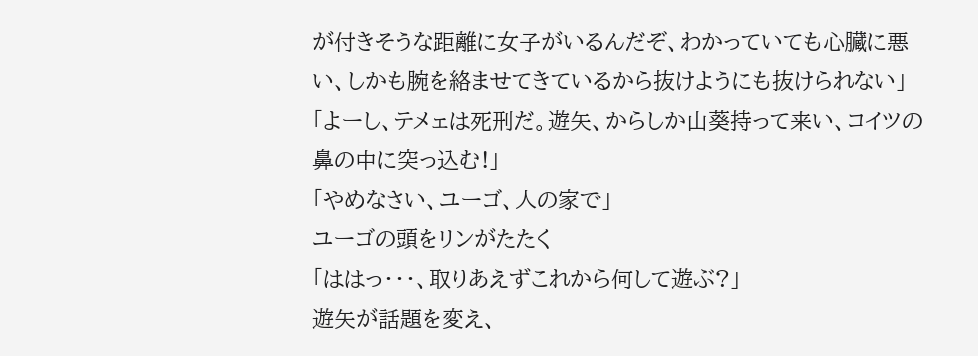が付きそうな距離に女子がいるんだぞ、わかっていても心臓に悪い、しかも腕を絡ませてきているから抜けようにも抜けられない」
「よーし、テメェは死刑だ。遊矢、からしか山葵持って来い、コイツの鼻の中に突っ込む!」
「やめなさい、ユーゴ、人の家で」
ユーゴの頭をリンがたたく
「ははっ・・・、取りあえずこれから何して遊ぶ?」
遊矢が話題を変え、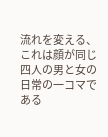流れを変える、これは顔が同じ四人の男と女の日常の一コマである